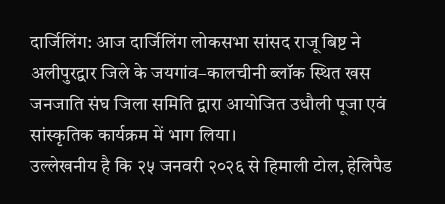दार्जिलिंग: आज दार्जिलिंग लोकसभा सांसद राजू बिष्ट ने अलीपुरद्वार जिले के जयगांव–कालचीनी ब्लॉक स्थित खस जनजाति संघ जिला समिति द्वारा आयोजित उधौली पूजा एवं सांस्कृतिक कार्यक्रम में भाग लिया।
उल्लेखनीय है कि २५ जनवरी २०२६ से हिमाली टोल, हेलिपैड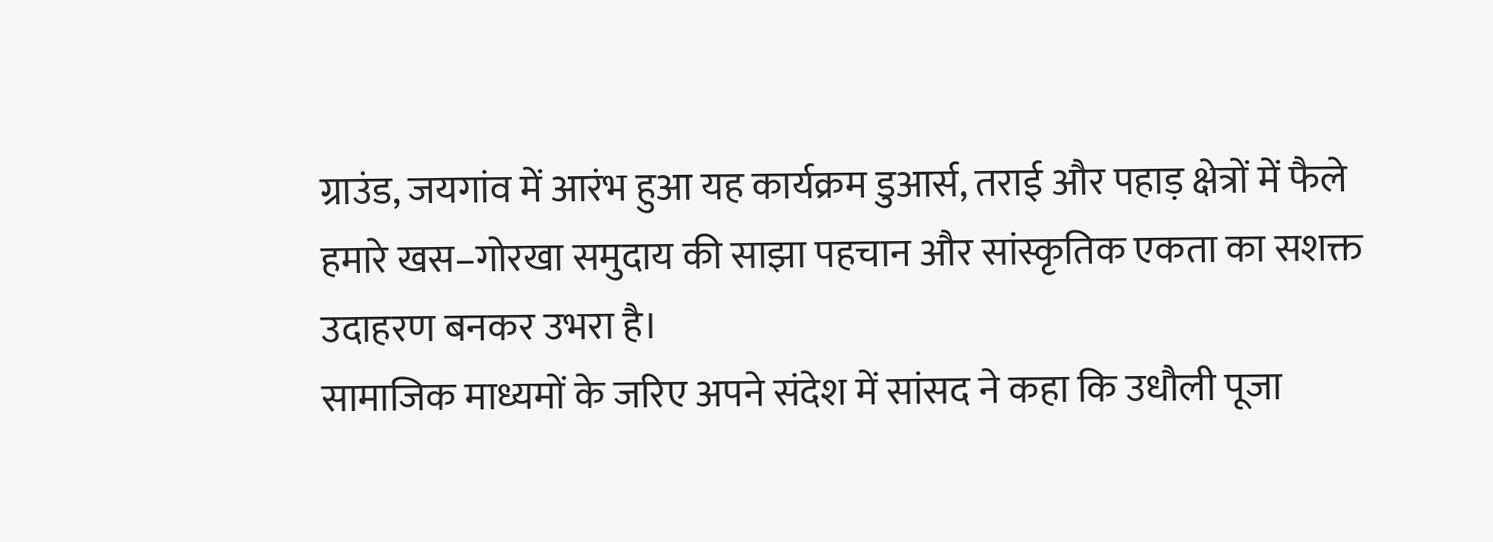ग्राउंड, जयगांव में आरंभ हुआ यह कार्यक्रम डुआर्स, तराई और पहाड़ क्षेत्रों में फैले हमारे खस–गोरखा समुदाय की साझा पहचान और सांस्कृतिक एकता का सशक्त उदाहरण बनकर उभरा है।
सामाजिक माध्यमों के जरिए अपने संदेश में सांसद ने कहा कि उधौली पूजा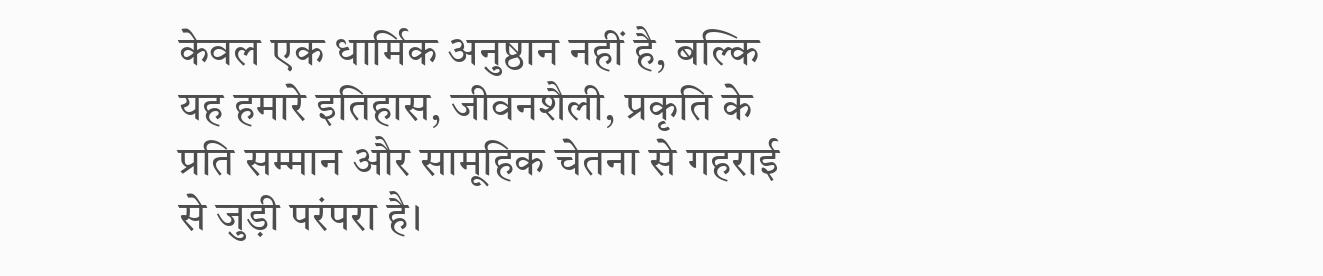केवल एक धार्मिक अनुष्ठान नहीं है, बल्कि यह हमारे इतिहास, जीवनशैली, प्रकृति के प्रति सम्मान और सामूहिक चेतना से गहराई से जुड़ी परंपरा है।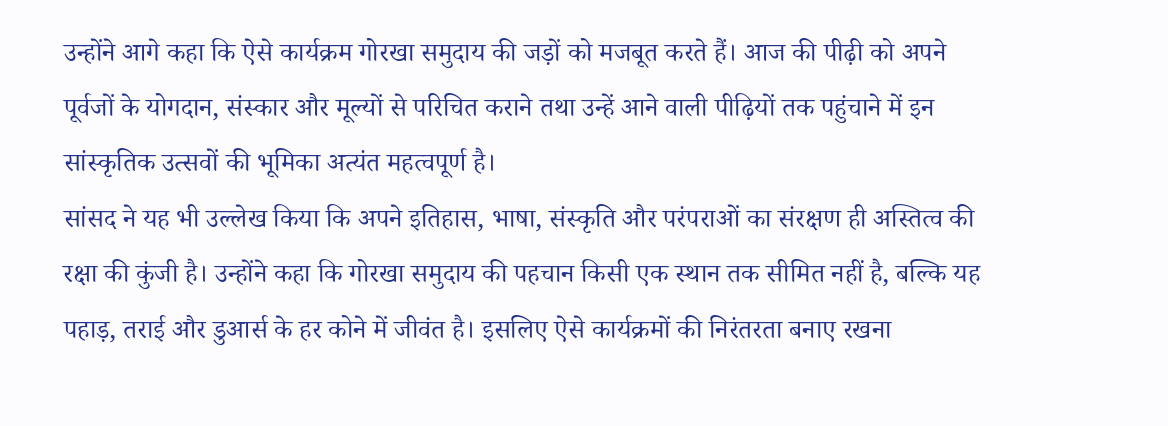उन्होंने आगे कहा कि ऐसे कार्यक्रम गोरखा समुदाय की जड़ों को मजबूत करते हैं। आज की पीढ़ी को अपने पूर्वजों के योगदान, संस्कार और मूल्यों से परिचित कराने तथा उन्हें आने वाली पीढ़ियों तक पहुंचाने में इन सांस्कृतिक उत्सवों की भूमिका अत्यंत महत्वपूर्ण है।
सांसद ने यह भी उल्लेख किया कि अपने इतिहास, भाषा, संस्कृति और परंपराओं का संरक्षण ही अस्तित्व की रक्षा की कुंजी है। उन्होंने कहा कि गोरखा समुदाय की पहचान किसी एक स्थान तक सीमित नहीं है, बल्कि यह पहाड़, तराई और डुआर्स के हर कोने में जीवंत है। इसलिए ऐसे कार्यक्रमों की निरंतरता बनाए रखना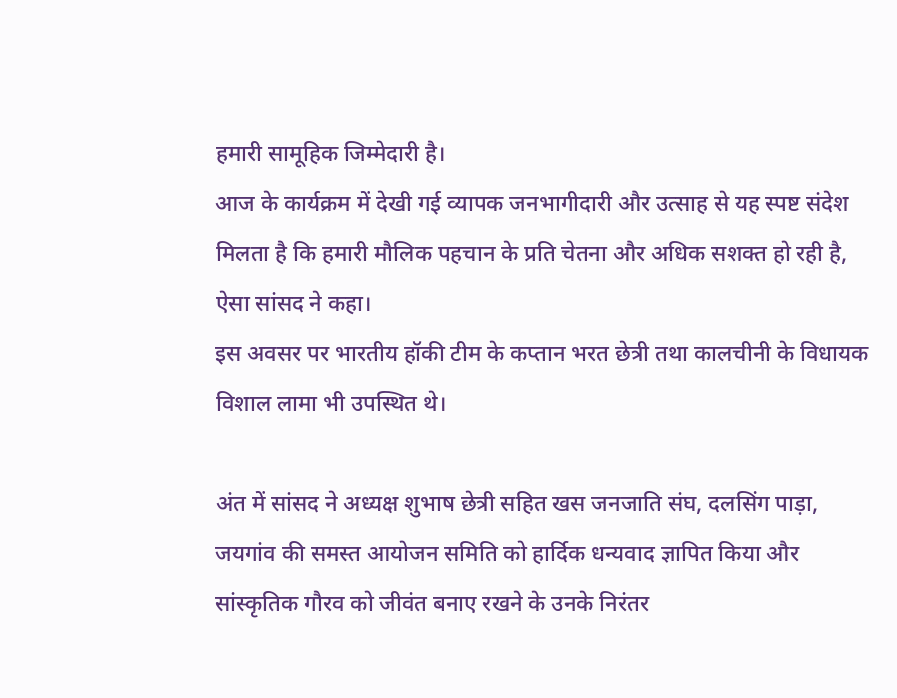हमारी सामूहिक जिम्मेदारी है।
आज के कार्यक्रम में देखी गई व्यापक जनभागीदारी और उत्साह से यह स्पष्ट संदेश मिलता है कि हमारी मौलिक पहचान के प्रति चेतना और अधिक सशक्त हो रही है, ऐसा सांसद ने कहा।
इस अवसर पर भारतीय हॉकी टीम के कप्तान भरत छेत्री तथा कालचीनी के विधायक विशाल लामा भी उपस्थित थे।

अंत में सांसद ने अध्यक्ष शुभाष छेत्री सहित खस जनजाति संघ, दलसिंग पाड़ा, जयगांव की समस्त आयोजन समिति को हार्दिक धन्यवाद ज्ञापित किया और सांस्कृतिक गौरव को जीवंत बनाए रखने के उनके निरंतर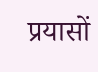प्रयासों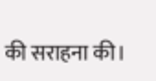की सराहना की।